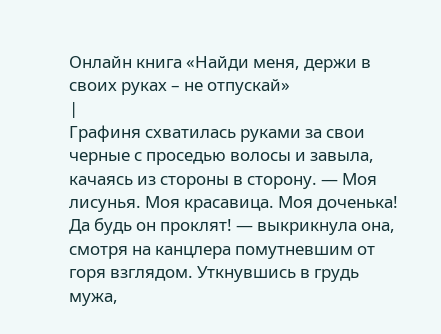Онлайн книга «Найди меня, держи в своих руках – не отпускай»
|
Графиня схватилась руками за свои черные с проседью волосы и завыла, качаясь из стороны в сторону. — Моя лисунья. Моя красавица. Моя доченька! Да будь он проклят! — выкрикнула она, смотря на канцлера помутневшим от горя взглядом. Уткнувшись в грудь мужа,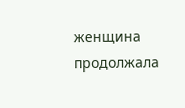женщина продолжала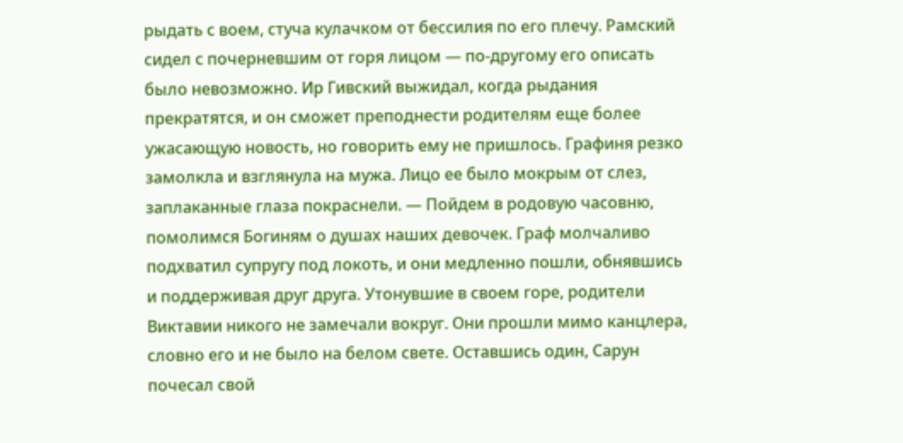рыдать с воем, стуча кулачком от бессилия по его плечу. Рамский сидел с почерневшим от горя лицом — по-другому его описать было невозможно. Ир Гивский выжидал, когда рыдания прекратятся, и он сможет преподнести родителям еще более ужасающую новость, но говорить ему не пришлось. Графиня резко замолкла и взглянула на мужа. Лицо ее было мокрым от слез, заплаканные глаза покраснели. — Пойдем в родовую часовню, помолимся Богиням о душах наших девочек. Граф молчаливо подхватил супругу под локоть, и они медленно пошли, обнявшись и поддерживая друг друга. Утонувшие в своем горе, родители Виктавии никого не замечали вокруг. Они прошли мимо канцлера, словно его и не было на белом свете. Оставшись один, Сарун почесал свой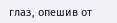глаз, опешив от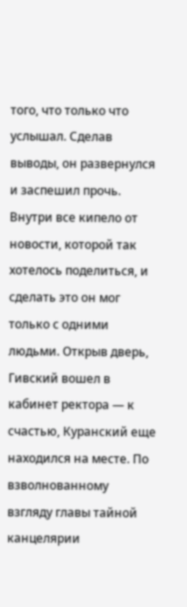того, что только что услышал. Сделав выводы, он развернулся и заспешил прочь. Внутри все кипело от новости, которой так хотелось поделиться, и сделать это он мог только с одними людьми. Открыв дверь, Гивский вошел в кабинет ректора — к счастью, Куранский еще находился на месте. По взволнованному взгляду главы тайной канцелярии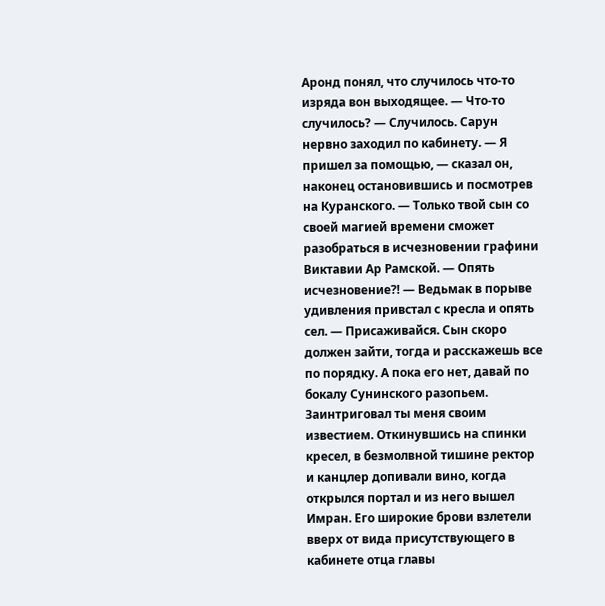Аронд понял, что случилось что-то изряда вон выходящее. — Что-то случилось? — Случилось. Сарун нервно заходил по кабинету. — Я пришел за помощью, — сказал он, наконец остановившись и посмотрев на Куранского. — Только твой сын со своей магией времени сможет разобраться в исчезновении графини Виктавии Ар Рамской. — Опять исчезновение⁈ — Ведьмак в порыве удивления привстал с кресла и опять сел. — Присаживайся. Сын скоро должен зайти, тогда и расскажешь все по порядку. А пока его нет, давай по бокалу Сунинского разопьем. Заинтриговал ты меня своим известием. Откинувшись на спинки кресел, в безмолвной тишине ректор и канцлер допивали вино, когда открылся портал и из него вышел Имран. Его широкие брови взлетели вверх от вида присутствующего в кабинете отца главы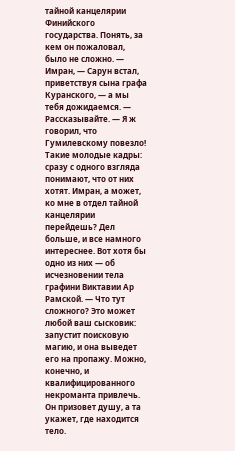тайной канцелярии Финийского государства. Понять, за кем он пожаловал, было не сложно. — Имран, — Сарун встал, приветствуя сына графа Куранского, — а мы тебя дожидаемся. — Рассказывайте. — Я ж говорил, что Гумилевскому повезло! Такие молодые кадры: сразу с одного взгляда понимают, что от них хотят. Имран, а может, ко мне в отдел тайной канцелярии перейдешь? Дел больше, и все намного интереснее. Вот хотя бы одно из них — об исчезновении тела графини Виктавии Ар Рамской. — Что тут сложного? Это может любой ваш сысковик: запустит поисковую магию, и она выведет его на пропажу. Можно, конечно, и квалифицированного некроманта привлечь. Он призовет душу, а та укажет, где находится тело.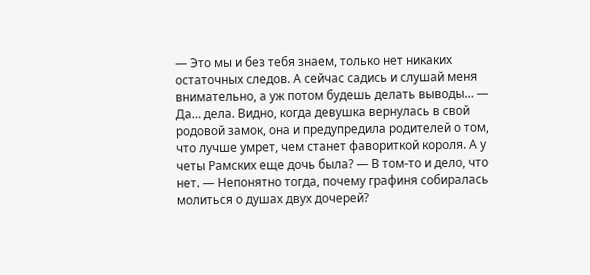— Это мы и без тебя знаем, только нет никаких остаточных следов. А сейчас садись и слушай меня внимательно, а уж потом будешь делать выводы… — Да… дела. Видно, когда девушка вернулась в свой родовой замок, она и предупредила родителей о том, что лучше умрет, чем станет фавориткой короля. А у четы Рамских еще дочь была? — В том-то и дело, что нет. — Непонятно тогда, почему графиня собиралась молиться о душах двух дочерей?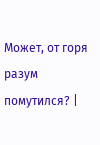Может, от горя разум помутился? |